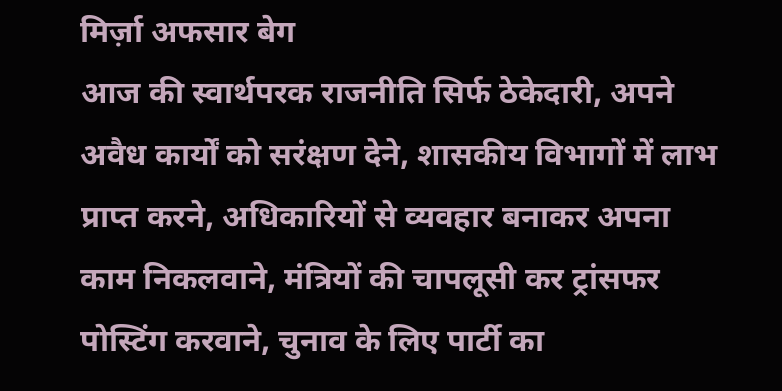मिर्ज़ा अफसार बेग
आज की स्वार्थपरक राजनीति सिर्फ ठेकेदारी, अपने अवैध कार्यों को सरंक्षण देने, शासकीय विभागों में लाभ प्राप्त करने, अधिकारियों से व्यवहार बनाकर अपना काम निकलवाने, मंत्रियों की चापलूसी कर ट्रांसफर पोस्टिंग करवाने, चुनाव के लिए पार्टी का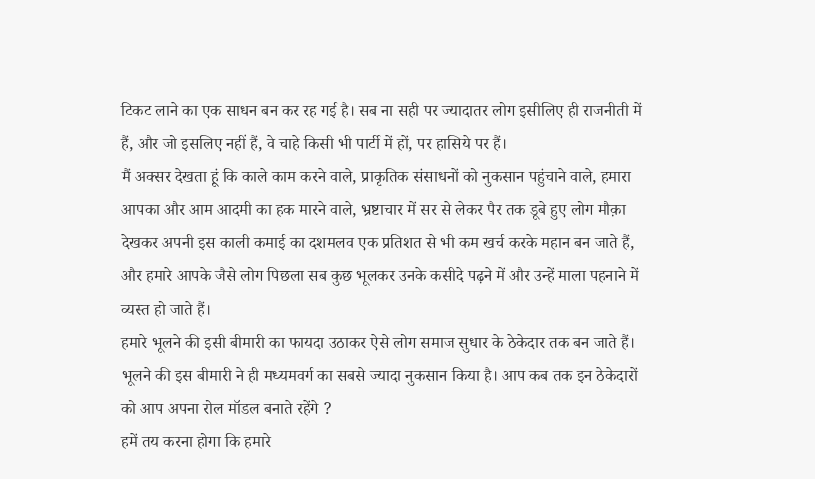टिकट लाने का एक साधन बन कर रह गई है। सब ना सही पर ज्यादातर लोग इसीलिए ही राजनीती में हैं, और जो इसलिए नहीं हैं, वे चाहे किसी भी पार्टी में हों, पर हासिये पर हैं।
मैं अक्सर देखता हूं कि काले काम करने वाले, प्राकृतिक संसाधनों को नुकसान पहुंचाने वाले, हमारा आपका और आम आदमी का हक मारने वाले, भ्रष्टाचार में सर से लेकर पैर तक डूबे हुए लोग मौक़ा देखकर अपनी इस काली कमाई का दशमलव एक प्रतिशत से भी कम खर्च करके महान बन जाते हैं, और हमारे आपके जैसे लोग पिछला सब कुछ भूलकर उनके कसीदे पढ़ने में और उन्हें माला पहनाने में व्यस्त हो जाते हैं।
हमारे भूलने की इसी बीमारी का फायदा उठाकर ऐसे लोग समाज सुधार के ठेकेदार तक बन जाते हैं। भूलने की इस बीमारी ने ही मध्यमवर्ग का सबसे ज्यादा नुकसान किया है। आप कब तक इन ठेकेदारों को आप अपना रोल मॉडल बनाते रहेंगे ?
हमें तय करना होगा कि हमारे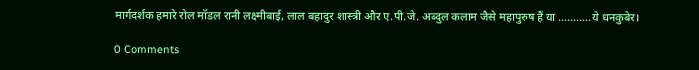मार्गदर्शक हमारे रोल मॉडल रानी लक्ष्मीबाई, लाल बहादुर शास्त्री और ए.पी.जे. अब्दुल कलाम जैसे महापुरुष हैं या ...........ये धनकुबेर।

0 Comments